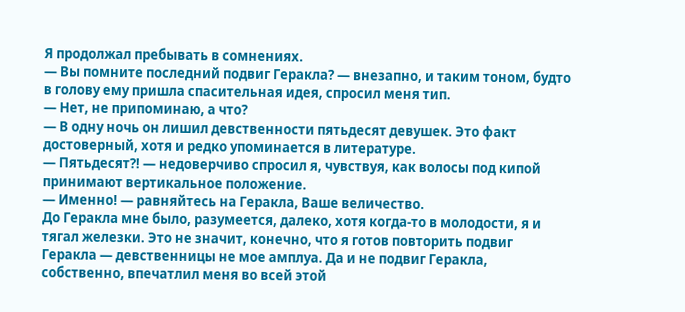Я продолжал пребывать в сомнениях.
— Вы помните последний подвиг Геракла? — внезапно, и таким тоном, будто в голову ему пришла спасительная идея, спросил меня тип.
— Нет, не припоминаю, а что?
— В одну ночь он лишил девственности пятьдесят девушек. Это факт достоверный, хотя и редко упоминается в литературе.
— Пятьдесят?! — недоверчиво спросил я, чувствуя, как волосы под кипой принимают вертикальное положение.
— Именно! — равняйтесь на Геракла, Ваше величество.
До Геракла мне было, разумеется, далеко, хотя когда-то в молодости, я и тягал железки. Это не значит, конечно, что я готов повторить подвиг Геракла — девственницы не мое амплуа. Да и не подвиг Геракла, собственно, впечатлил меня во всей этой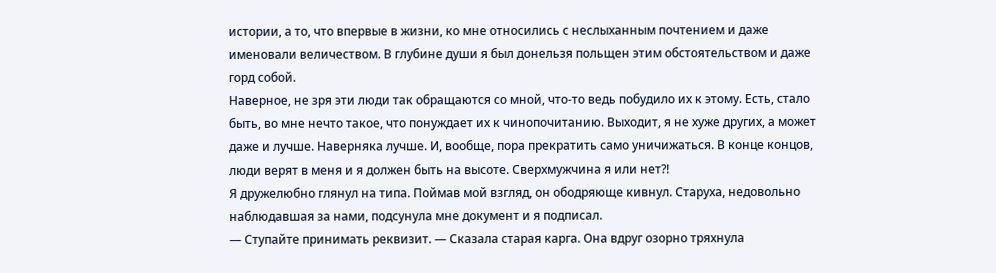истории, а то, что впервые в жизни, ко мне относились с неслыханным почтением и даже именовали величеством. В глубине души я был донельзя польщен этим обстоятельством и даже горд собой.
Наверное, не зря эти люди так обращаются со мной, что-то ведь побудило их к этому. Есть, стало быть, во мне нечто такое, что понуждает их к чинопочитанию. Выходит, я не хуже других, а может даже и лучше. Наверняка лучше. И, вообще, пора прекратить само уничижаться. В конце концов, люди верят в меня и я должен быть на высоте. Сверхмужчина я или нет?!
Я дружелюбно глянул на типа. Поймав мой взгляд, он ободряюще кивнул. Старуха, недовольно наблюдавшая за нами, подсунула мне документ и я подписал.
— Ступайте принимать реквизит. — Сказала старая карга. Она вдруг озорно тряхнула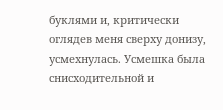буклями и, критически оглядев меня сверху донизу, усмехнулась. Усмешка была снисходительной и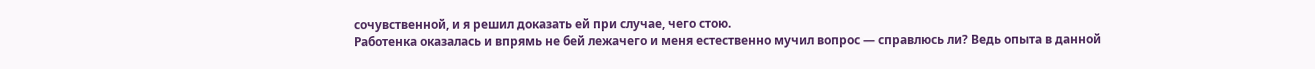сочувственной, и я решил доказать ей при случае, чего стою.
Работенка оказалась и впрямь не бей лежачего и меня естественно мучил вопрос — справлюсь ли? Ведь опыта в данной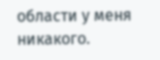области у меня никакого.